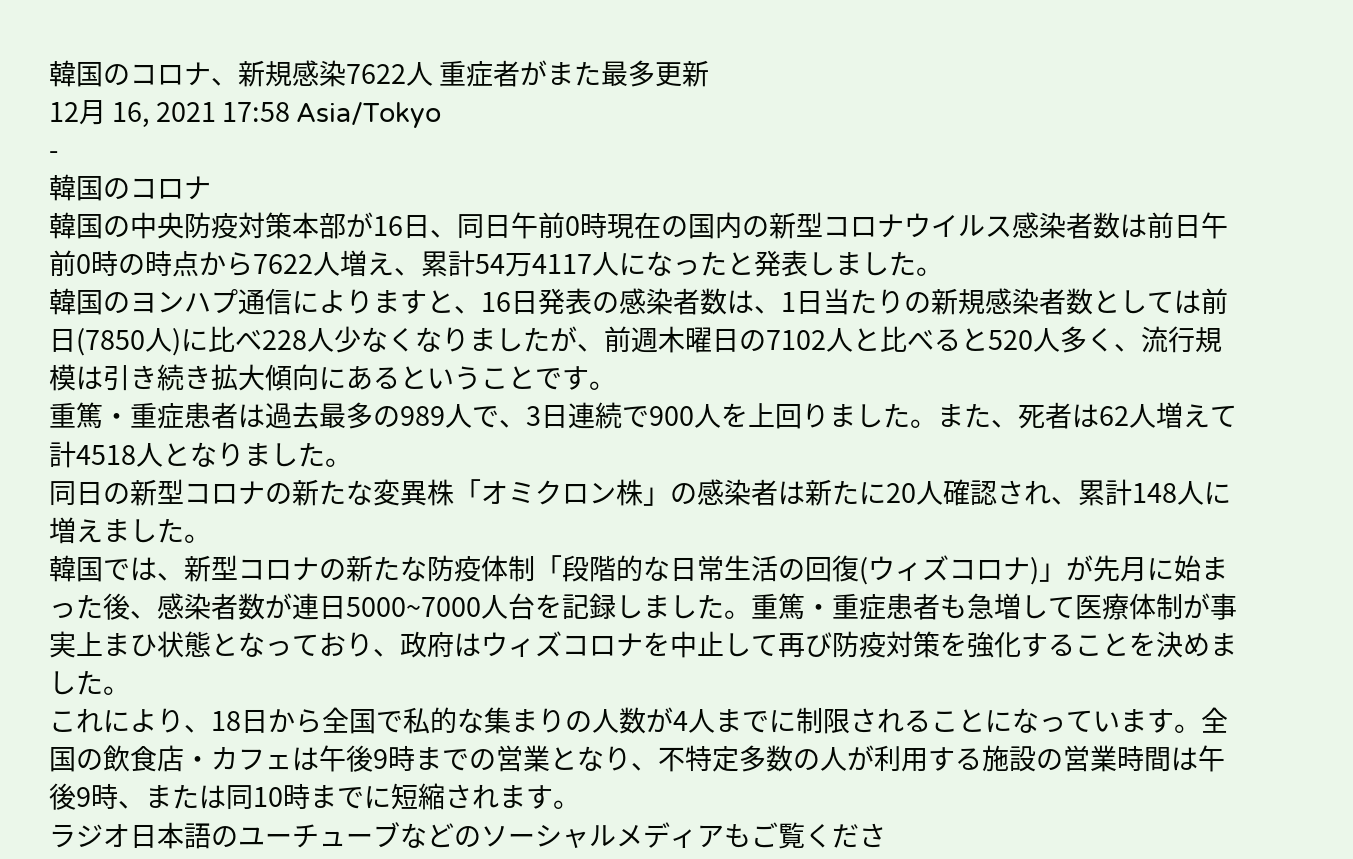韓国のコロナ、新規感染7622人 重症者がまた最多更新
12月 16, 2021 17:58 Asia/Tokyo
-
韓国のコロナ
韓国の中央防疫対策本部が16日、同日午前0時現在の国内の新型コロナウイルス感染者数は前日午前0時の時点から7622人増え、累計54万4117人になったと発表しました。
韓国のヨンハプ通信によりますと、16日発表の感染者数は、1日当たりの新規感染者数としては前日(7850人)に比べ228人少なくなりましたが、前週木曜日の7102人と比べると520人多く、流行規模は引き続き拡大傾向にあるということです。
重篤・重症患者は過去最多の989人で、3日連続で900人を上回りました。また、死者は62人増えて計4518人となりました。
同日の新型コロナの新たな変異株「オミクロン株」の感染者は新たに20人確認され、累計148人に増えました。
韓国では、新型コロナの新たな防疫体制「段階的な日常生活の回復(ウィズコロナ)」が先月に始まった後、感染者数が連日5000~7000人台を記録しました。重篤・重症患者も急増して医療体制が事実上まひ状態となっており、政府はウィズコロナを中止して再び防疫対策を強化することを決めました。
これにより、18日から全国で私的な集まりの人数が4人までに制限されることになっています。全国の飲食店・カフェは午後9時までの営業となり、不特定多数の人が利用する施設の営業時間は午後9時、または同10時までに短縮されます。
ラジオ日本語のユーチューブなどのソーシャルメディアもご覧くださ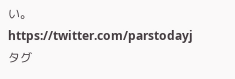い。
https://twitter.com/parstodayj
タグ